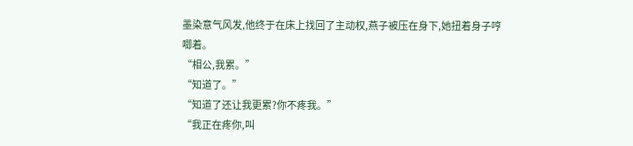墨染意气风发,他终于在床上找回了主动权,燕子被压在身下,她扭着身子哼唧着。
“相公,我累。”
“知道了。”
“知道了还让我更累?你不疼我。”
“我正在疼你,叫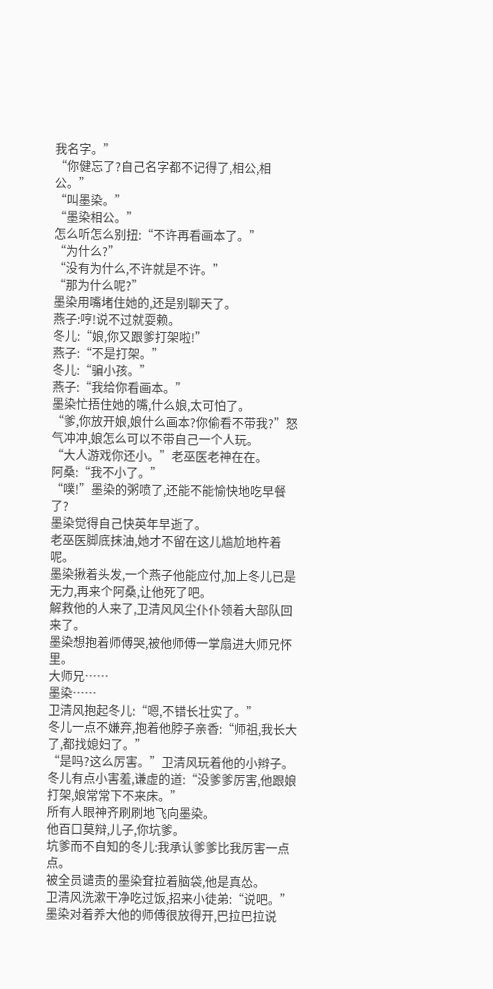我名字。”
“你健忘了?自己名字都不记得了,相公,相公。”
“叫墨染。”
“墨染相公。”
怎么听怎么别扭:“不许再看画本了。”
“为什么?”
“没有为什么,不许就是不许。”
“那为什么呢?”
墨染用嘴堵住她的,还是别聊天了。
燕子:哼!说不过就耍赖。
冬儿:“娘,你又跟爹打架啦!”
燕子:“不是打架。”
冬儿:“骗小孩。”
燕子:“我给你看画本。”
墨染忙捂住她的嘴,什么娘,太可怕了。
“爹,你放开娘,娘什么画本?你偷看不带我?”怒气冲冲,娘怎么可以不带自己一个人玩。
“大人游戏你还小。”老巫医老神在在。
阿桑:“我不小了。”
“噗!”墨染的粥喷了,还能不能愉快地吃早餐了?
墨染觉得自己快英年早逝了。
老巫医脚底抹油,她才不留在这儿尴尬地杵着呢。
墨染揪着头发,一个燕子他能应付,加上冬儿已是无力,再来个阿桑,让他死了吧。
解救他的人来了,卫清风风尘仆仆领着大部队回来了。
墨染想抱着师傅哭,被他师傅一掌扇进大师兄怀里。
大师兄……
墨染……
卫清风抱起冬儿:“嗯,不错长壮实了。”
冬儿一点不嫌弃,抱着他脖子亲香:“师祖,我长大了,都找媳妇了。”
“是吗?这么厉害。”卫清风玩着他的小辫子。
冬儿有点小害羞,谦虚的道:“没爹爹厉害,他跟娘打架,娘常常下不来床。”
所有人眼神齐刷刷地飞向墨染。
他百口莫辩,儿子,你坑爹。
坑爹而不自知的冬儿:我承认爹爹比我厉害一点点。
被全员谴责的墨染耷拉着脑袋,他是真怂。
卫清风洗漱干净吃过饭,招来小徒弟:“说吧。”
墨染对着养大他的师傅很放得开,巴拉巴拉说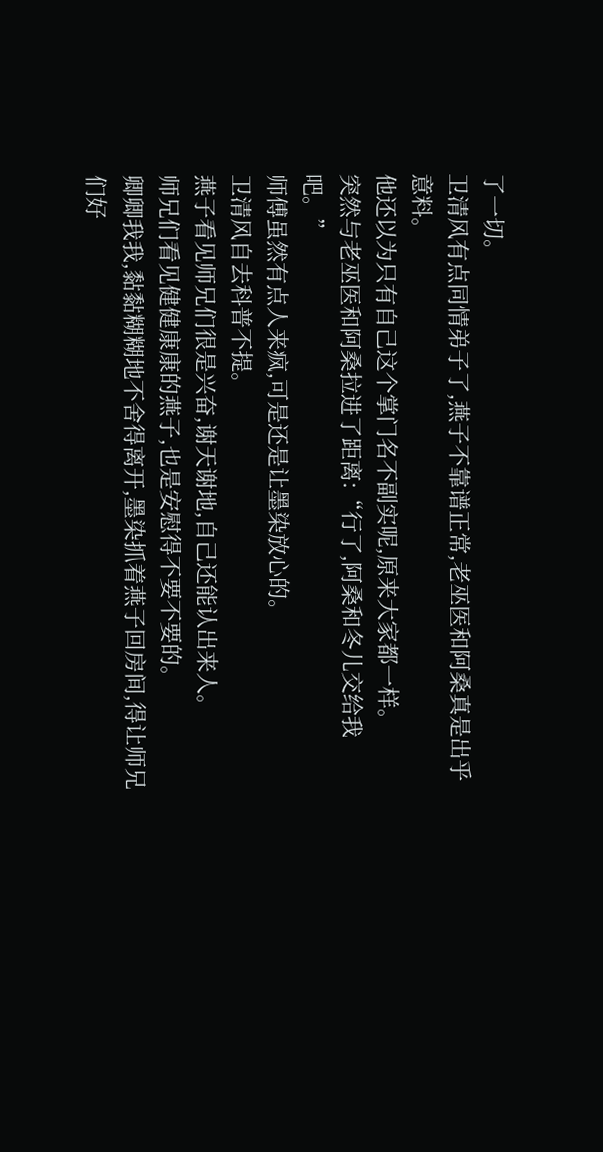了一切。
卫清风有点同情弟子了,燕子不靠谱正常,老巫医和阿桑真是出乎意料。
他还以为只有自己这个掌门名不副实呢,原来大家都一样。
突然与老巫医和阿桑拉进了距离:“行了,阿桑和冬儿交给我吧。”
师傅虽然有点人来疯,可是还是让墨染放心的。
卫清风自去科普不提。
燕子看见师兄们很是兴奋,谢天谢地,自己还能认出来人。
师兄们看见健健康康的燕子,也是安慰得不要不要的。
卿卿我我,黏黏糊糊地不舍得离开,墨染抓着燕子回房间,得让师兄们好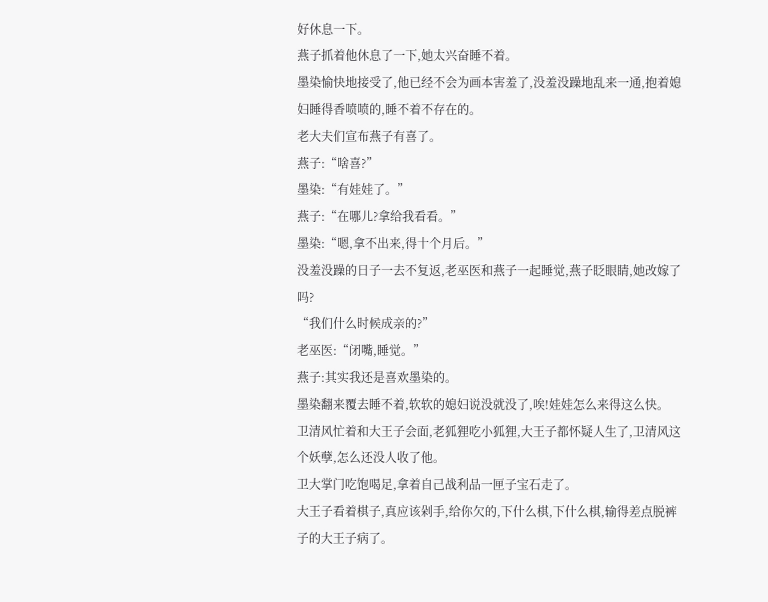好休息一下。
燕子抓着他休息了一下,她太兴奋睡不着。
墨染愉快地接受了,他已经不会为画本害羞了,没羞没躁地乱来一通,抱着媳妇睡得香喷喷的,睡不着不存在的。
老大夫们宣布燕子有喜了。
燕子:“啥喜?”
墨染:“有娃娃了。”
燕子:“在哪儿?拿给我看看。”
墨染:“嗯,拿不出来,得十个月后。”
没羞没躁的日子一去不复返,老巫医和燕子一起睡觉,燕子眨眼睛,她改嫁了吗?
“我们什么时候成亲的?”
老巫医:“闭嘴,睡觉。”
燕子:其实我还是喜欢墨染的。
墨染翻来覆去睡不着,软软的媳妇说没就没了,唉!娃娃怎么来得这么快。
卫清风忙着和大王子会面,老狐狸吃小狐狸,大王子都怀疑人生了,卫清风这个妖孽,怎么还没人收了他。
卫大掌门吃饱喝足,拿着自己战利品一匣子宝石走了。
大王子看着棋子,真应该剁手,给你欠的,下什么棋,下什么棋,输得差点脱裤子的大王子病了。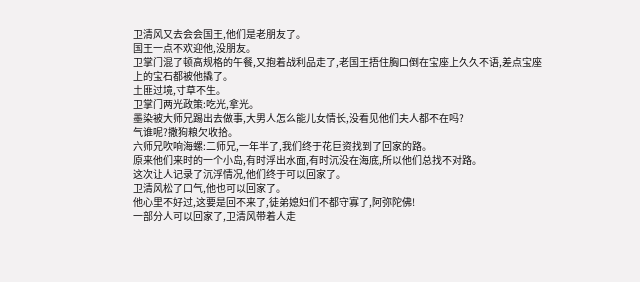卫清风又去会会国王,他们是老朋友了。
国王一点不欢迎他,没朋友。
卫掌门混了顿高规格的午餐,又抱着战利品走了,老国王捂住胸口倒在宝座上久久不语,差点宝座上的宝石都被他撬了。
土匪过境,寸草不生。
卫掌门两光政策:吃光,拿光。
墨染被大师兄踢出去做事,大男人怎么能儿女情长,没看见他们夫人都不在吗?
气谁呢?撒狗粮欠收拾。
六师兄吹响海螺:二师兄,一年半了,我们终于花巨资找到了回家的路。
原来他们来时的一个小岛,有时浮出水面,有时沉没在海底,所以他们总找不对路。
这次让人记录了沉浮情况,他们终于可以回家了。
卫清风松了口气,他也可以回家了。
他心里不好过,这要是回不来了,徒弟媳妇们不都守寡了,阿弥陀佛!
一部分人可以回家了,卫清风带着人走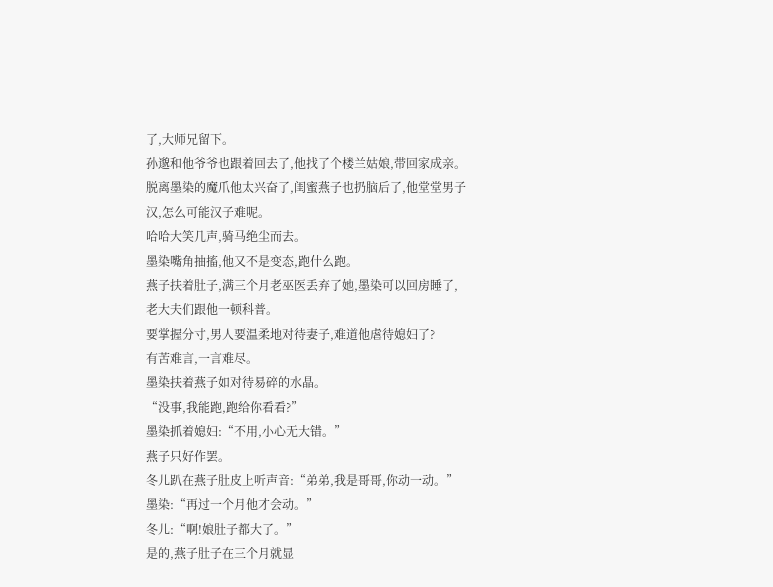了,大师兄留下。
孙邈和他爷爷也跟着回去了,他找了个楼兰姑娘,带回家成亲。
脱离墨染的魔爪他太兴奋了,闺蜜燕子也扔脑后了,他堂堂男子汉,怎么可能汉子难呢。
哈哈大笑几声,骑马绝尘而去。
墨染嘴角抽搐,他又不是变态,跑什么跑。
燕子扶着肚子,满三个月老巫医丢弃了她,墨染可以回房睡了,老大夫们跟他一顿科普。
要掌握分寸,男人要温柔地对待妻子,难道他虐待媳妇了?
有苦难言,一言难尽。
墨染扶着燕子如对待易碎的水晶。
“没事,我能跑,跑给你看看?”
墨染抓着媳妇:“不用,小心无大错。”
燕子只好作罢。
冬儿趴在燕子肚皮上听声音:“弟弟,我是哥哥,你动一动。”
墨染:“再过一个月他才会动。”
冬儿:“啊!娘肚子都大了。”
是的,燕子肚子在三个月就显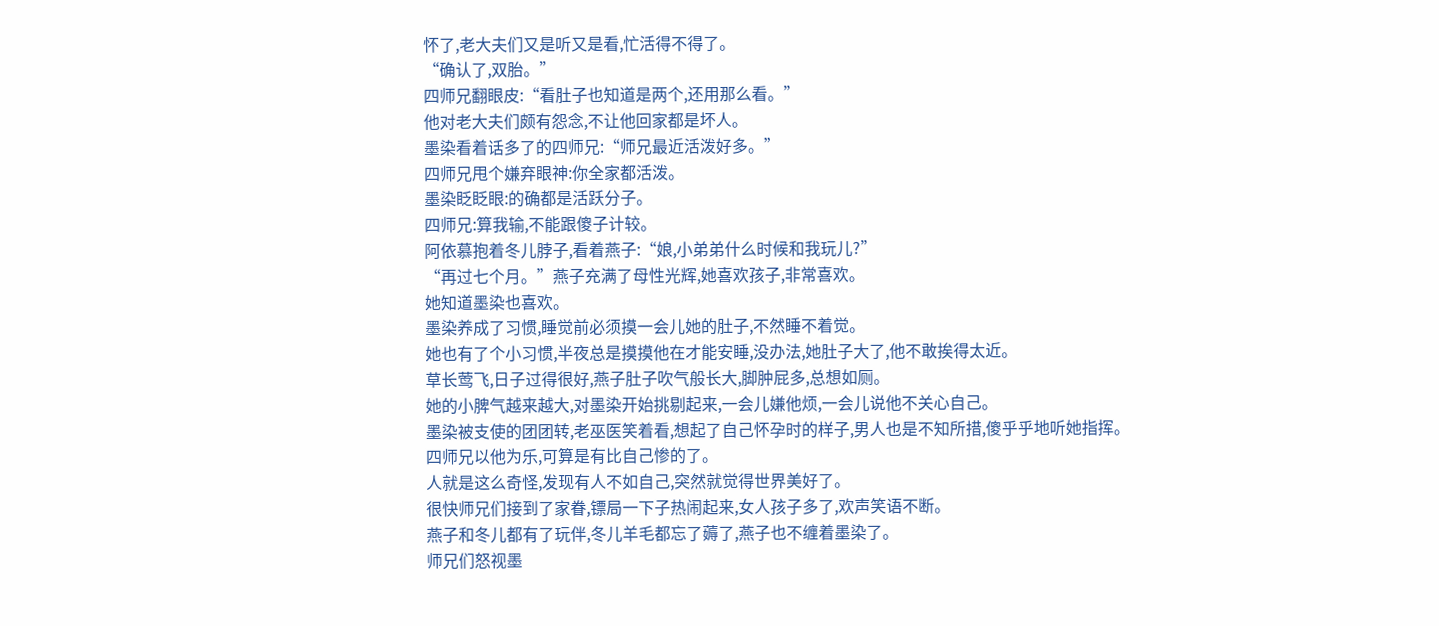怀了,老大夫们又是听又是看,忙活得不得了。
“确认了,双胎。”
四师兄翻眼皮:“看肚子也知道是两个,还用那么看。”
他对老大夫们颇有怨念,不让他回家都是坏人。
墨染看着话多了的四师兄:“师兄最近活泼好多。”
四师兄甩个嫌弃眼神:你全家都活泼。
墨染眨眨眼:的确都是活跃分子。
四师兄:算我输,不能跟傻子计较。
阿依慕抱着冬儿脖子,看着燕子:“娘,小弟弟什么时候和我玩儿?”
“再过七个月。”燕子充满了母性光辉,她喜欢孩子,非常喜欢。
她知道墨染也喜欢。
墨染养成了习惯,睡觉前必须摸一会儿她的肚子,不然睡不着觉。
她也有了个小习惯,半夜总是摸摸他在才能安睡,没办法,她肚子大了,他不敢挨得太近。
草长莺飞,日子过得很好,燕子肚子吹气般长大,脚肿屁多,总想如厕。
她的小脾气越来越大,对墨染开始挑剔起来,一会儿嫌他烦,一会儿说他不关心自己。
墨染被支使的团团转,老巫医笑着看,想起了自己怀孕时的样子,男人也是不知所措,傻乎乎地听她指挥。
四师兄以他为乐,可算是有比自己惨的了。
人就是这么奇怪,发现有人不如自己,突然就觉得世界美好了。
很快师兄们接到了家眷,镖局一下子热闹起来,女人孩子多了,欢声笑语不断。
燕子和冬儿都有了玩伴,冬儿羊毛都忘了薅了,燕子也不缠着墨染了。
师兄们怒视墨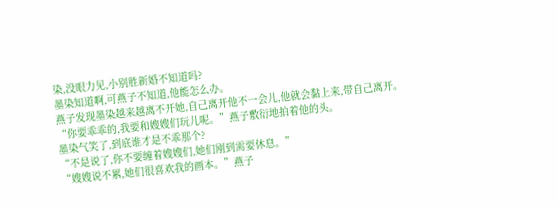染,没眼力见,小别胜新婚不知道吗?
墨染知道啊,可燕子不知道,他能怎么办。
燕子发现墨染越来越离不开她,自己离开他不一会儿,他就会黏上来,带自己离开。
“你要乖乖的,我要和嫂嫂们玩儿呢。”燕子敷衍地拍着他的头。
墨染气笑了,到底谁才是不乖那个?
“不是说了,你不要缠着嫂嫂们,她们刚到需要休息。”
“嫂嫂说不累,她们很喜欢我的画本。”燕子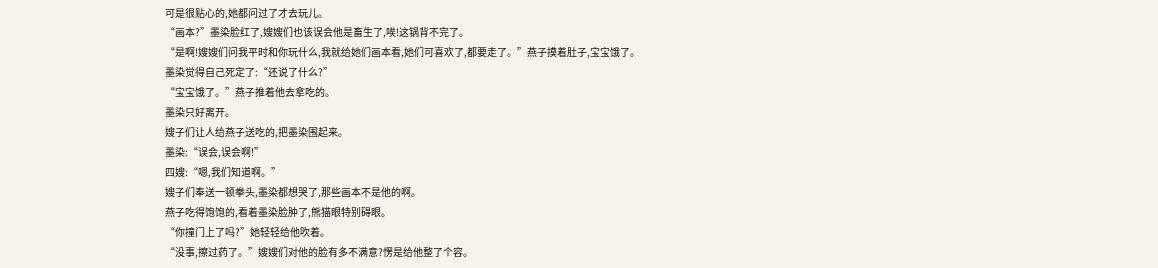可是很贴心的,她都问过了才去玩儿。
“画本?”墨染脸红了,嫂嫂们也该误会他是畜生了,唉!这锅背不完了。
“是啊!嫂嫂们问我平时和你玩什么,我就给她们画本看,她们可喜欢了,都要走了。”燕子摸着肚子,宝宝饿了。
墨染觉得自己死定了:“还说了什么?”
“宝宝饿了。”燕子推着他去拿吃的。
墨染只好离开。
嫂子们让人给燕子送吃的,把墨染围起来。
墨染:“误会,误会啊!”
四嫂:“嗯,我们知道啊。”
嫂子们奉送一顿拳头,墨染都想哭了,那些画本不是他的啊。
燕子吃得饱饱的,看着墨染脸肿了,熊猫眼特别碍眼。
“你撞门上了吗?”她轻轻给他吹着。
“没事,擦过药了。”嫂嫂们对他的脸有多不满意?愣是给他整了个容。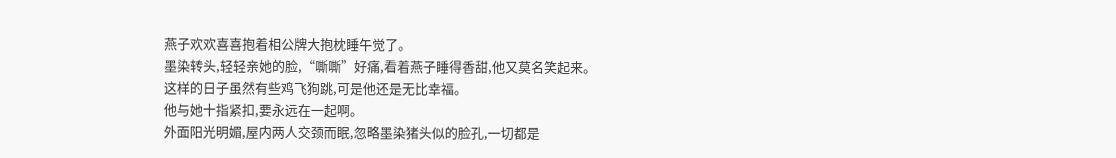燕子欢欢喜喜抱着相公牌大抱枕睡午觉了。
墨染转头,轻轻亲她的脸,“嘶嘶”好痛,看着燕子睡得香甜,他又莫名笑起来。
这样的日子虽然有些鸡飞狗跳,可是他还是无比幸福。
他与她十指紧扣,要永远在一起啊。
外面阳光明媚,屋内两人交颈而眠,忽略墨染猪头似的脸孔,一切都是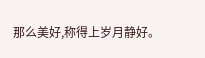那么美好,称得上岁月静好。